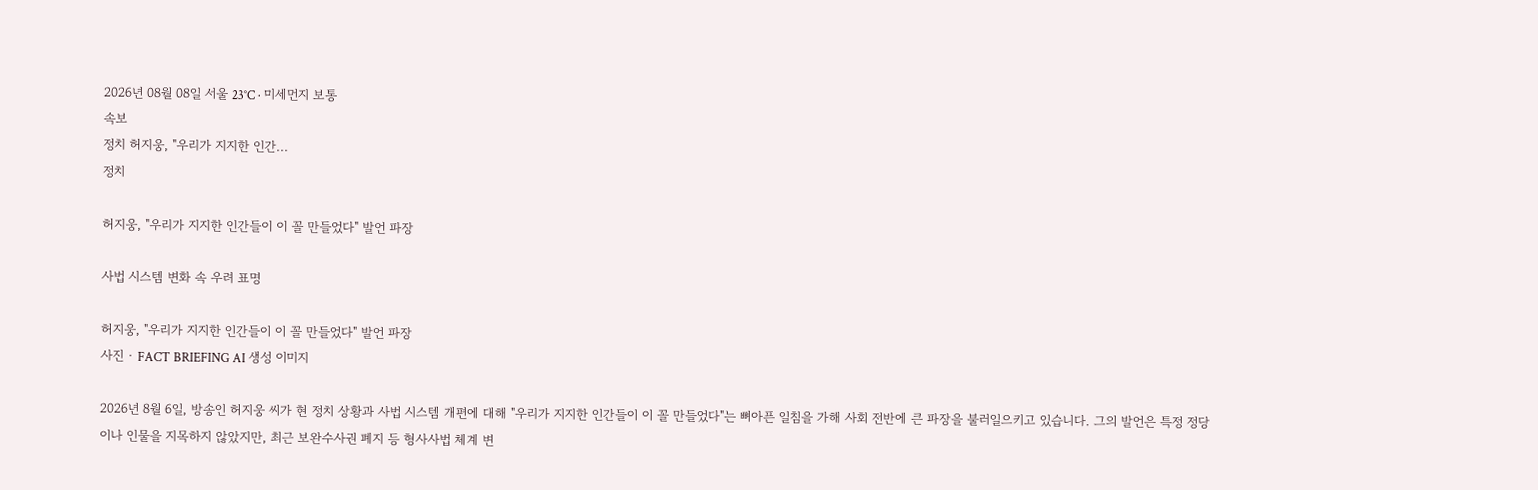2026년 08월 08일 서울 23°C · 미세먼지 보통
속보
정치 허지웅, "우리가 지지한 인간...
정치

허지웅, "우리가 지지한 인간들이 이 꼴 만들었다" 발언 파장

사법 시스템 변화 속 우려 표명

허지웅, "우리가 지지한 인간들이 이 꼴 만들었다" 발언 파장
사진 · FACT BRIEFING AI 생성 이미지

2026년 8월 6일, 방송인 허지웅 씨가 현 정치 상황과 사법 시스템 개편에 대해 "우리가 지지한 인간들이 이 꼴 만들었다"는 뼈아픈 일침을 가해 사회 전반에 큰 파장을 불러일으키고 있습니다. 그의 발언은 특정 정당이나 인물을 지목하지 않았지만, 최근 보완수사권 폐지 등 형사사법 체계 변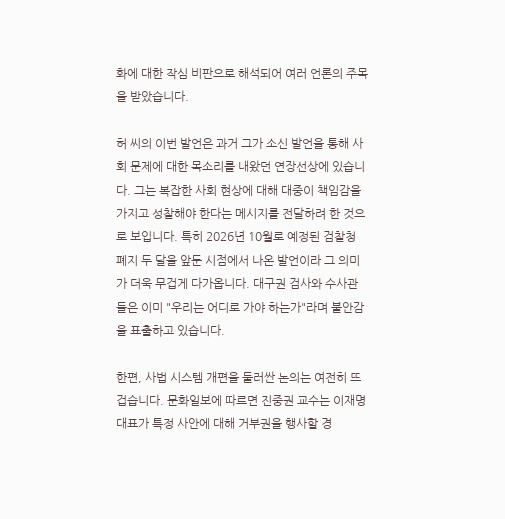화에 대한 작심 비판으로 해석되어 여러 언론의 주목을 받았습니다.

허 씨의 이번 발언은 과거 그가 소신 발언을 통해 사회 문제에 대한 목소리를 내왔던 연장선상에 있습니다. 그는 복잡한 사회 현상에 대해 대중이 책임감을 가지고 성찰해야 한다는 메시지를 전달하려 한 것으로 보입니다. 특히 2026년 10월로 예정된 검찰청 폐지 두 달을 앞둔 시점에서 나온 발언이라 그 의미가 더욱 무겁게 다가옵니다. 대구권 검사와 수사관들은 이미 "우리는 어디로 가야 하는가"라며 불안감을 표출하고 있습니다.

한편, 사법 시스템 개편을 둘러싼 논의는 여전히 뜨겁습니다. 문화일보에 따르면 진중권 교수는 이재명 대표가 특정 사안에 대해 거부권을 행사할 경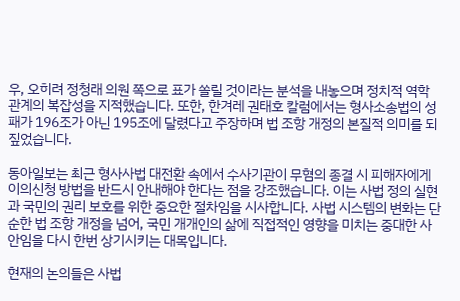우, 오히려 정청래 의원 쪽으로 표가 쏠릴 것이라는 분석을 내놓으며 정치적 역학 관계의 복잡성을 지적했습니다. 또한, 한겨레 권태호 칼럼에서는 형사소송법의 성패가 196조가 아닌 195조에 달렸다고 주장하며 법 조항 개정의 본질적 의미를 되짚었습니다.

동아일보는 최근 형사사법 대전환 속에서 수사기관이 무혐의 종결 시 피해자에게 이의신청 방법을 반드시 안내해야 한다는 점을 강조했습니다. 이는 사법 정의 실현과 국민의 권리 보호를 위한 중요한 절차임을 시사합니다. 사법 시스템의 변화는 단순한 법 조항 개정을 넘어, 국민 개개인의 삶에 직접적인 영향을 미치는 중대한 사안임을 다시 한번 상기시키는 대목입니다.

현재의 논의들은 사법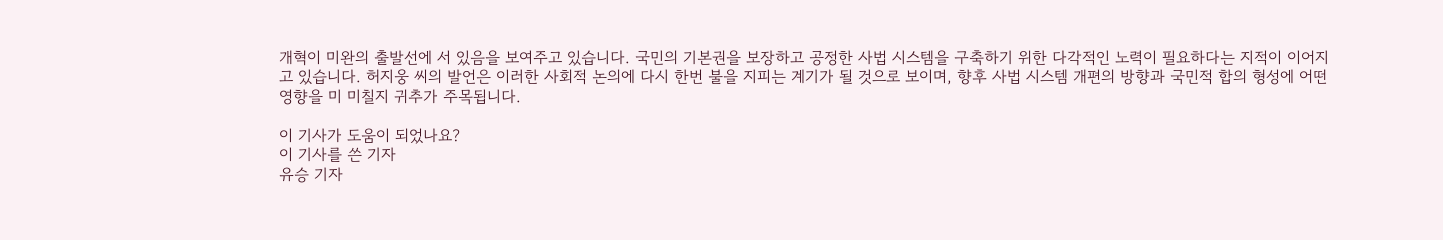개혁이 미완의 출발선에 서 있음을 보여주고 있습니다. 국민의 기본권을 보장하고 공정한 사법 시스템을 구축하기 위한 다각적인 노력이 필요하다는 지적이 이어지고 있습니다. 허지웅 씨의 발언은 이러한 사회적 논의에 다시 한번 불을 지피는 계기가 될 것으로 보이며, 향후 사법 시스템 개편의 방향과 국민적 합의 형성에 어떤 영향을 미 미칠지 귀추가 주목됩니다.

이 기사가 도움이 되었나요?
이 기사를 쓴 기자
유승 기자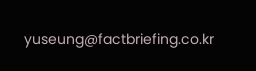yuseung@factbriefing.co.kr